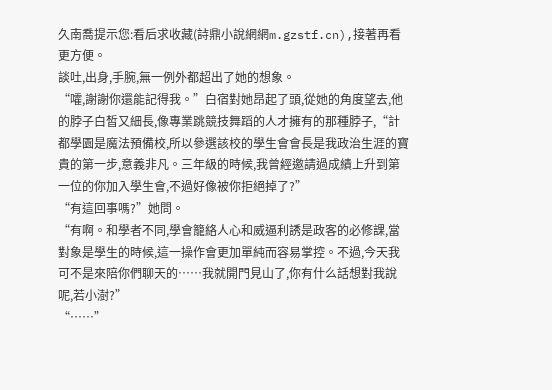久南喬提示您:看后求收藏(詩鼎小說網網m.gzstf.cn),接著再看更方便。
談吐,出身,手腕,無一例外都超出了她的想象。
“嚯,謝謝你還能記得我。”白宿對她昂起了頭,從她的角度望去,他的脖子白皙又細長,像專業跳競技舞蹈的人才擁有的那種脖子,“計都學園是魔法預備校,所以參選該校的學生會會長是我政治生涯的寶貴的第一步,意義非凡。三年級的時候,我曾經邀請過成績上升到第一位的你加入學生會,不過好像被你拒絕掉了?”
“有這回事嗎?”她問。
“有啊。和學者不同,學會籠絡人心和威逼利誘是政客的必修課,當對象是學生的時候,這一操作會更加單純而容易掌控。不過,今天我可不是來陪你們聊天的……我就開門見山了,你有什么話想對我說呢,若小澍?”
“……”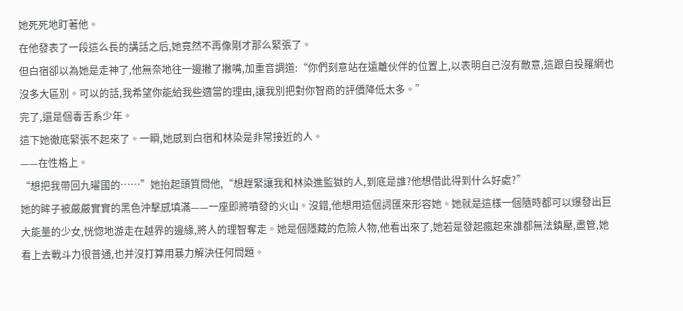她死死地盯著他。
在他發表了一段這么長的講話之后,她竟然不再像剛才那么緊張了。
但白宿卻以為她是走神了,他無奈地往一邊撇了撇嘴,加重音調道:“你們刻意站在遠離伙伴的位置上,以表明自己沒有敵意,這跟自投羅網也沒多大區別。可以的話,我希望你能給我些適當的理由,讓我別把對你智商的評價降低太多。”
完了,還是個毒舌系少年。
這下她徹底緊張不起來了。一瞬,她感到白宿和林染是非常接近的人。
——在性格上。
“想把我帶回九曜國的……”她抬起頭質問他,“想趕緊讓我和林染進監獄的人,到底是誰?他想借此得到什么好處?”
她的眸子被嚴嚴實實的黑色沖擊感填滿——一座即將噴發的火山。沒錯,他想用這個詞匯來形容她。她就是這樣一個隨時都可以爆發出巨大能量的少女,恍惚地游走在越界的邊緣,將人的理智奪走。她是個隱藏的危險人物,他看出來了,她若是發起瘋起來誰都無法鎮壓,盡管,她看上去戰斗力很普通,也并沒打算用暴力解決任何問題。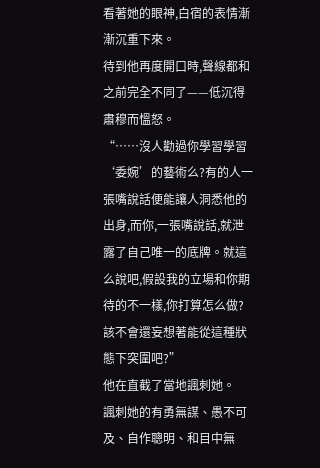看著她的眼神,白宿的表情漸漸沉重下來。
待到他再度開口時,聲線都和之前完全不同了——低沉得肅穆而慍怒。
“……沒人勸過你學習學習‘委婉’的藝術么?有的人一張嘴說話便能讓人洞悉他的出身,而你,一張嘴說話,就泄露了自己唯一的底牌。就這么說吧,假設我的立場和你期待的不一樣,你打算怎么做?該不會還妄想著能從這種狀態下突圍吧?”
他在直截了當地諷刺她。
諷刺她的有勇無謀、愚不可及、自作聰明、和目中無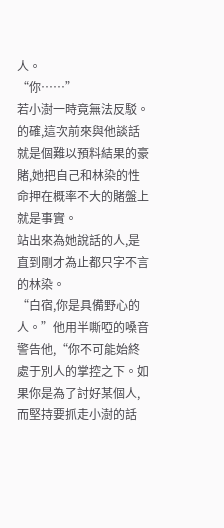人。
“你……”
若小澍一時竟無法反駁。的確,這次前來與他談話就是個難以預料結果的豪賭,她把自己和林染的性命押在概率不大的賭盤上就是事實。
站出來為她說話的人,是直到剛才為止都只字不言的林染。
“白宿,你是具備野心的人。”他用半嘶啞的嗓音警告他,“你不可能始終處于別人的掌控之下。如果你是為了討好某個人,而堅持要抓走小澍的話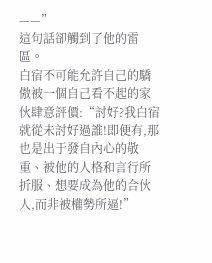——”
這句話卻觸到了他的雷區。
白宿不可能允許自己的驕傲被一個自己看不起的家伙肆意評價:“討好?我白宿就從未討好過誰!即便有,那也是出于發自內心的敬重、被他的人格和言行所折服、想要成為他的合伙人,而非被權勢所逼!”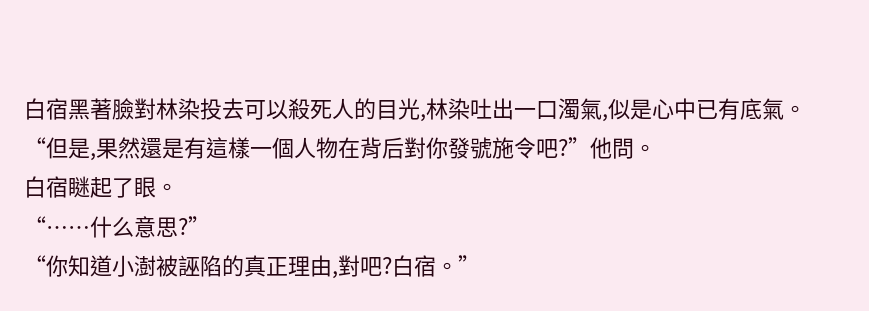白宿黑著臉對林染投去可以殺死人的目光,林染吐出一口濁氣,似是心中已有底氣。
“但是,果然還是有這樣一個人物在背后對你發號施令吧?”他問。
白宿瞇起了眼。
“……什么意思?”
“你知道小澍被誣陷的真正理由,對吧?白宿。”